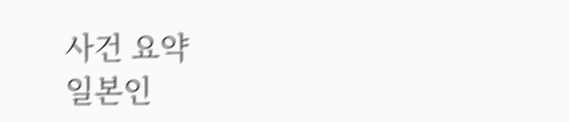사건 요약
일본인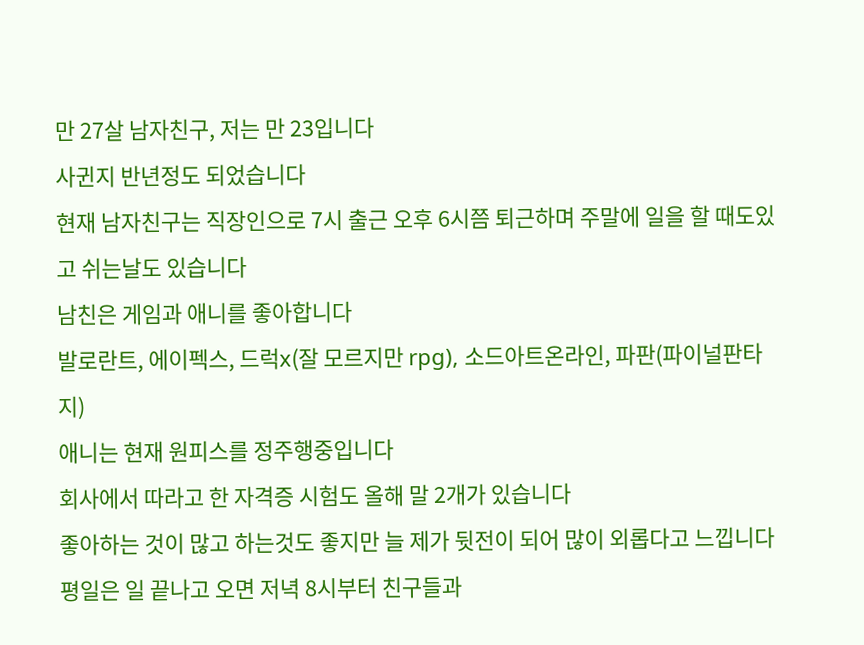만 27살 남자친구, 저는 만 23입니다
사귄지 반년정도 되었습니다
현재 남자친구는 직장인으로 7시 출근 오후 6시쯤 퇴근하며 주말에 일을 할 때도있고 쉬는날도 있습니다
남친은 게임과 애니를 좋아합니다
발로란트, 에이펙스, 드럭x(잘 모르지만 rpg), 소드아트온라인, 파판(파이널판타지)
애니는 현재 원피스를 정주행중입니다
회사에서 따라고 한 자격증 시험도 올해 말 2개가 있습니다
좋아하는 것이 많고 하는것도 좋지만 늘 제가 뒷전이 되어 많이 외롭다고 느낍니다
평일은 일 끝나고 오면 저녁 8시부터 친구들과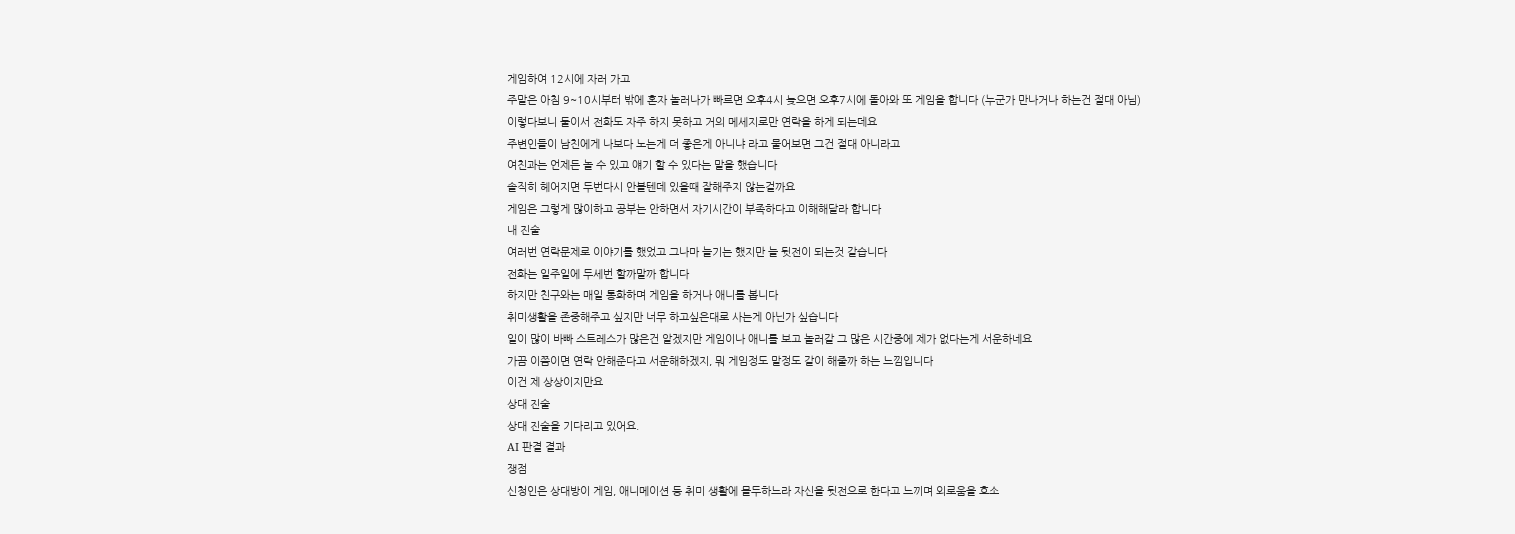게임하여 12시에 자러 가고
주말은 아침 9~10시부터 밖에 혼자 놀러나가 빠르면 오후4시 늦으면 오후7시에 돌아와 또 게임을 합니다 (누군가 만나거나 하는건 절대 아님)
이렇다보니 둘이서 전화도 자주 하지 못하고 거의 메세지로만 연락을 하게 되는데요
주변인들이 남친에게 나보다 노는게 더 좋은게 아니냐 라고 물어보면 그건 절대 아니라고
여친과는 언제든 놀 수 있고 얘기 할 수 있다는 말을 했습니다
솔직히 헤어지면 두번다시 안볼텐데 있을때 잘해주지 않는걸까요
게임은 그렇게 많이하고 공부는 안하면서 자기시간이 부족하다고 이해해달라 합니다
내 진술
여러번 연락문제로 이야기를 했었고 그나마 늘기는 했지만 늘 뒷전이 되는것 같습니다
전화는 일주일에 두세번 할까말까 합니다
하지만 친구와는 매일 통화하며 게임을 하거나 애니를 봅니다
취미생활을 존중해주고 싶지만 너무 하고싶은대로 사는게 아닌가 싶습니다
일이 많이 바빠 스트레스가 많은건 알겠지만 게임이나 애니를 보고 놀러갈 그 많은 시간중에 제가 없다는게 서운하네요
가끔 이쯤이면 연락 안해준다고 서운해하겠지, 뭐 게임정도 말정도 같이 해줄까 하는 느낌입니다
이건 제 상상이지만요
상대 진술
상대 진술을 기다리고 있어요.
AI 판결 결과
쟁점
신청인은 상대방이 게임, 애니메이션 등 취미 생활에 몰두하느라 자신을 뒷전으로 한다고 느끼며 외로움을 호소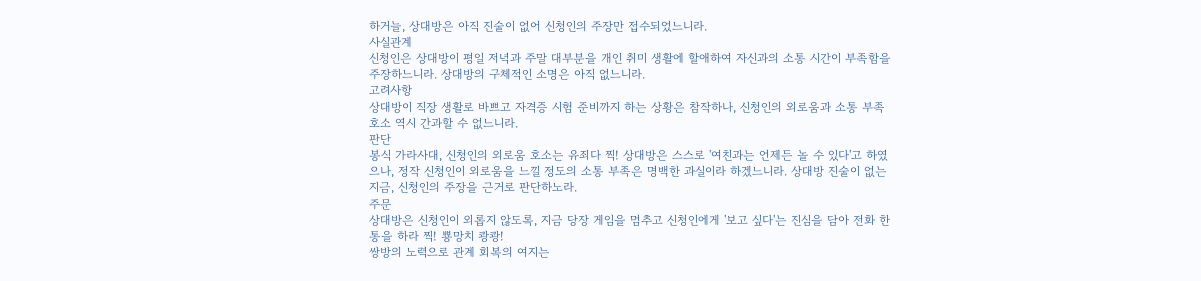하거늘, 상대방은 아직 진술이 없어 신청인의 주장만 접수되었느니라.
사실관계
신청인은 상대방이 평일 저녁과 주말 대부분을 개인 취미 생활에 할애하여 자신과의 소통 시간이 부족함을 주장하느니라. 상대방의 구체적인 소명은 아직 없느니라.
고려사항
상대방이 직장 생활로 바쁘고 자격증 시험 준비까지 하는 상황은 참작하나, 신청인의 외로움과 소통 부족 호소 역시 간과할 수 없느니라.
판단
봉식 가라사대, 신청인의 외로움 호소는 유죄다 찍! 상대방은 스스로 '여친과는 언제든 놀 수 있다'고 하였으나, 정작 신청인이 외로움을 느낄 정도의 소통 부족은 명백한 과실이라 하겠느니라. 상대방 진술이 없는 지금, 신청인의 주장을 근거로 판단하노라.
주문
상대방은 신청인이 외롭지 않도록, 지금 당장 게임을 멈추고 신청인에게 '보고 싶다'는 진심을 담아 전화 한 통을 하라 찍! 뿅망치 쾅쾅!
쌍방의 노력으로 관계 회복의 여지는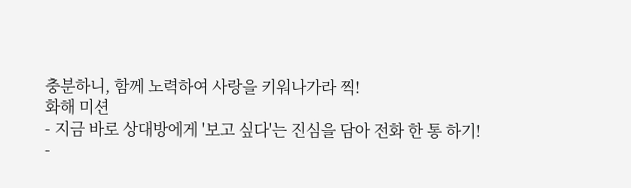충분하니, 함께 노력하여 사랑을 키워나가라 찍!
화해 미션
- 지금 바로 상대방에게 '보고 싶다'는 진심을 담아 전화 한 통 하기!
-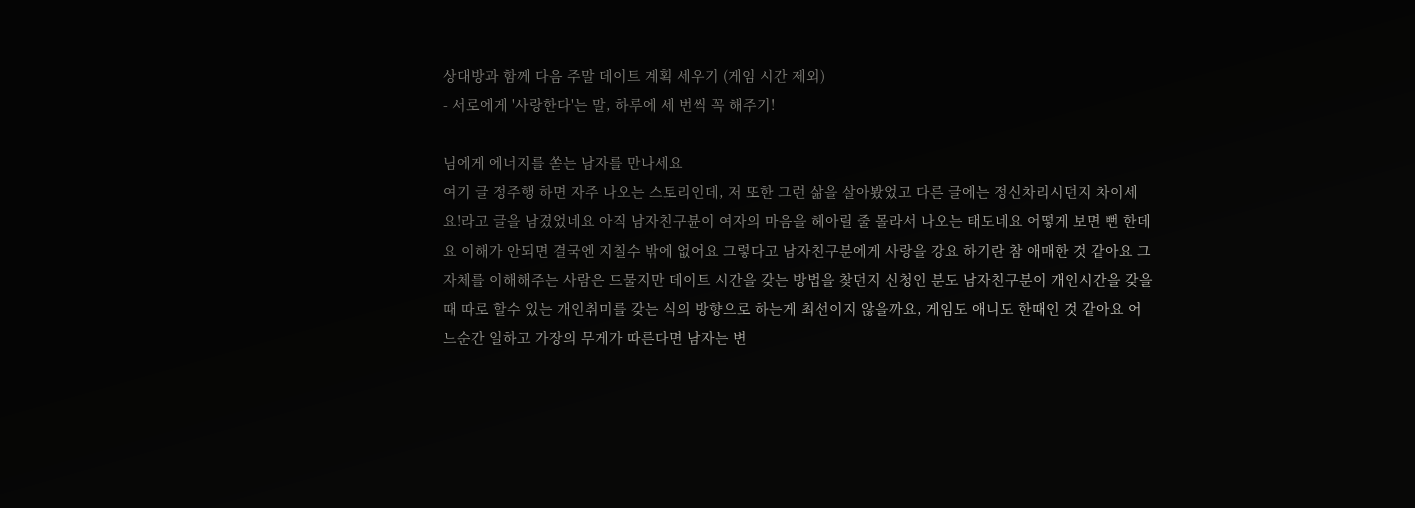상대방과 함께 다음 주말 데이트 계획 세우기 (게임 시간 제외)
- 서로에게 '사랑한다'는 말, 하루에 세 번씩 꼭 해주기!

님에게 에너지를 쏟는 남자를 만나세요
여기 글 정주행 하면 자주 나오는 스토리인데, 저 또한 그런 삶을 살아봤었고 다른 글에는 정신차리시던지 차이세요!라고 글을 남겼었네요 아직 남자친구뷴이 여자의 마음을 헤아릴 줄 몰라서 나오는 태도네요 어떻게 보면 뻔 한데요 이해가 안되면 결국엔 지칠수 밖에 없어요 그렇다고 남자친구분에게 사랑을 강요 하기란 참 애매한 것 같아요 그 자체를 이해해주는 사람은 드물지만 데이트 시간을 갖는 방법을 찾던지 신청인 분도 남자친구분이 개인시간을 갖을때 따로 할수 있는 개인취미를 갖는 식의 방향으로 하는게 최선이지 않을까요, 게임도 애니도 한때인 것 같아요 어느순간 일하고 가장의 무게가 따른다면 남자는 변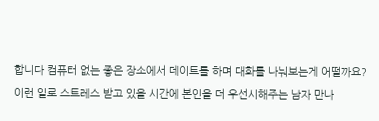합니다 컴퓨터 없는 좋은 장소에서 데이트를 하며 대화를 나눠보는게 어떨까요?
이런 일로 스트레스 받고 있을 시간에 본인을 더 우선시해주는 남자 만나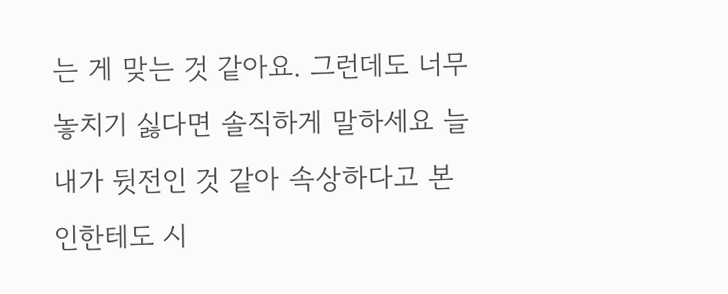는 게 맞는 것 같아요. 그런데도 너무 놓치기 싫다면 솔직하게 말하세요 늘 내가 뒷전인 것 같아 속상하다고 본인한테도 시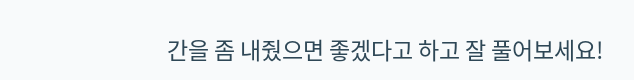간을 좀 내줬으면 좋겠다고 하고 잘 풀어보세요!